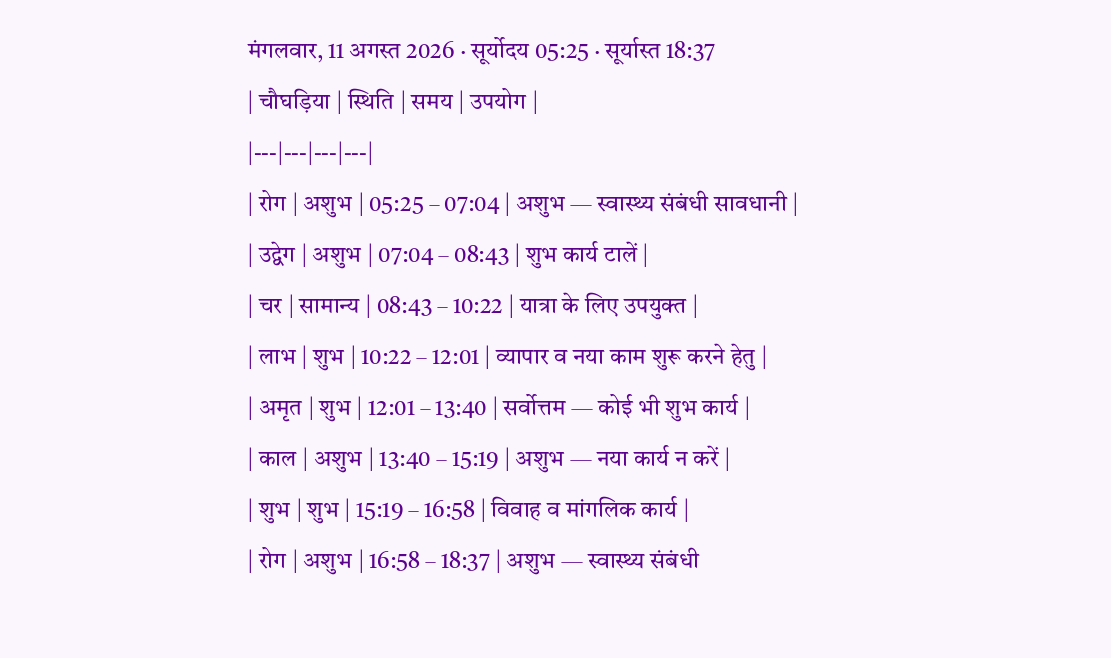मंगलवार, 11 अगस्त 2026 · सूर्योदय 05:25 · सूर्यास्त 18:37
| चौघड़िया | स्थिति | समय | उपयोग |
|---|---|---|---|
| रोग | अशुभ | 05:25 – 07:04 | अशुभ — स्वास्थ्य संबंधी सावधानी |
| उद्वेग | अशुभ | 07:04 – 08:43 | शुभ कार्य टालें |
| चर | सामान्य | 08:43 – 10:22 | यात्रा के लिए उपयुक्त |
| लाभ | शुभ | 10:22 – 12:01 | व्यापार व नया काम शुरू करने हेतु |
| अमृत | शुभ | 12:01 – 13:40 | सर्वोत्तम — कोई भी शुभ कार्य |
| काल | अशुभ | 13:40 – 15:19 | अशुभ — नया कार्य न करें |
| शुभ | शुभ | 15:19 – 16:58 | विवाह व मांगलिक कार्य |
| रोग | अशुभ | 16:58 – 18:37 | अशुभ — स्वास्थ्य संबंधी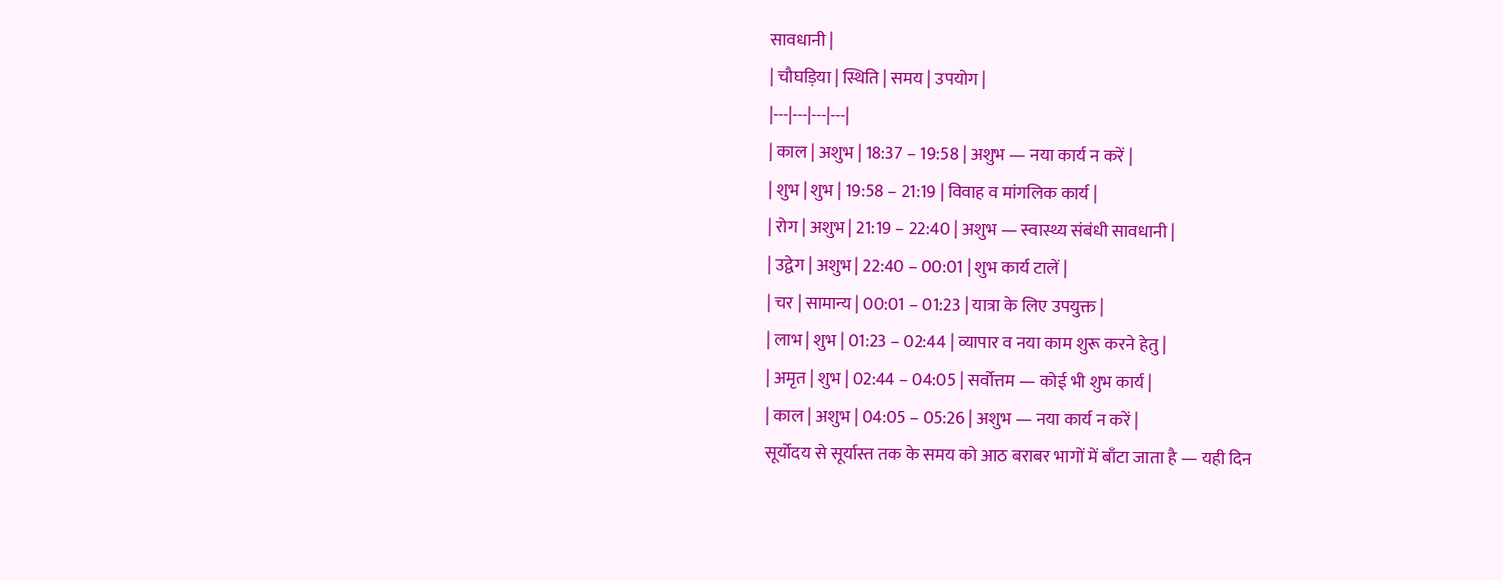सावधानी |
| चौघड़िया | स्थिति | समय | उपयोग |
|---|---|---|---|
| काल | अशुभ | 18:37 – 19:58 | अशुभ — नया कार्य न करें |
| शुभ | शुभ | 19:58 – 21:19 | विवाह व मांगलिक कार्य |
| रोग | अशुभ | 21:19 – 22:40 | अशुभ — स्वास्थ्य संबंधी सावधानी |
| उद्वेग | अशुभ | 22:40 – 00:01 | शुभ कार्य टालें |
| चर | सामान्य | 00:01 – 01:23 | यात्रा के लिए उपयुक्त |
| लाभ | शुभ | 01:23 – 02:44 | व्यापार व नया काम शुरू करने हेतु |
| अमृत | शुभ | 02:44 – 04:05 | सर्वोत्तम — कोई भी शुभ कार्य |
| काल | अशुभ | 04:05 – 05:26 | अशुभ — नया कार्य न करें |
सूर्योदय से सूर्यास्त तक के समय को आठ बराबर भागों में बाँटा जाता है — यही दिन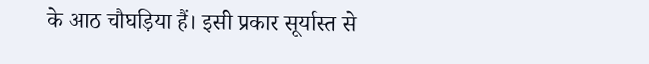के आठ चौघड़िया हैं। इसी प्रकार सूर्यास्त से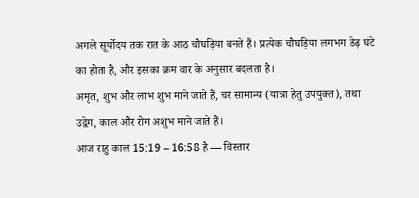अगले सूर्योदय तक रात के आठ चौघड़िया बनते हैं। प्रत्येक चौघड़िया लगभग डेढ़ घंटे का होता है, और इसका क्रम वार के अनुसार बदलता है।
अमृत, शुभ और लाभ शुभ माने जाते हैं, चर सामान्य (यात्रा हेतु उपयुक्त), तथा उद्वेग, काल और रोग अशुभ माने जाते हैं।
आज राहु काल 15:19 – 16:58 है — विस्तार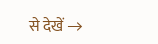से देखें →